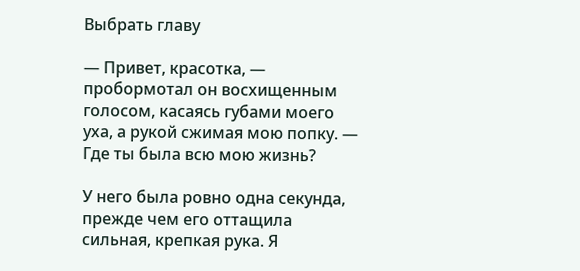Выбрать главу

— Привет, красотка, — пробормотал он восхищенным голосом, касаясь губами моего уха, а рукой сжимая мою попку. — Где ты была всю мою жизнь?

У него была ровно одна секунда, прежде чем его оттащила сильная, крепкая рука. Я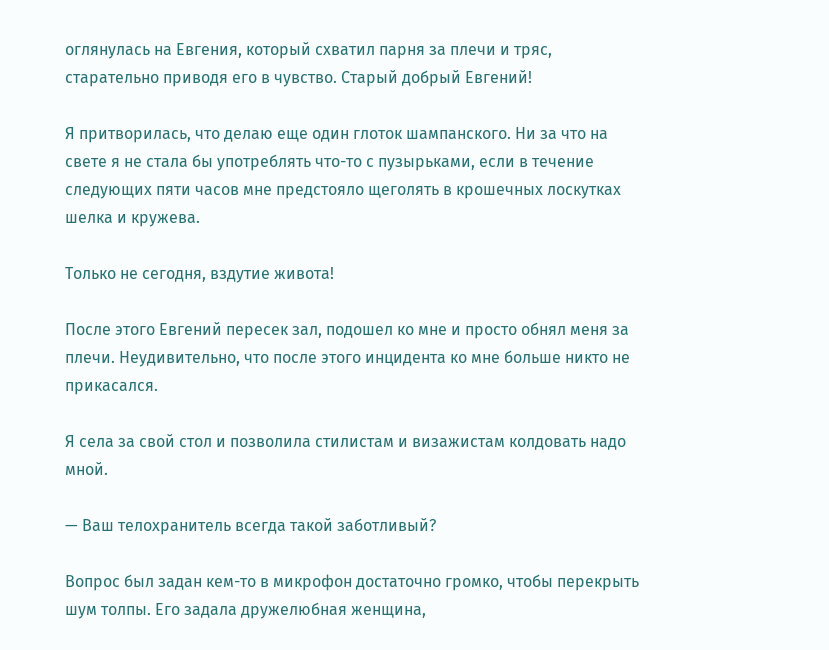оглянулась на Евгения, который схватил парня за плечи и тряс, старательно приводя его в чувство. Старый добрый Евгений!

Я притворилась, что делаю еще один глоток шампанского. Ни за что на свете я не стала бы употреблять что-то с пузырьками, если в течение следующих пяти часов мне предстояло щеголять в крошечных лоскутках шелка и кружева.

Только не сегодня, вздутие живота!

После этого Евгений пересек зал, подошел ко мне и просто обнял меня за плечи. Неудивительно, что после этого инцидента ко мне больше никто не прикасался.

Я села за свой стол и позволила стилистам и визажистам колдовать надо мной.

— Ваш телохранитель всегда такой заботливый?

Вопрос был задан кем-то в микрофон достаточно громко, чтобы перекрыть шум толпы. Его задала дружелюбная женщина,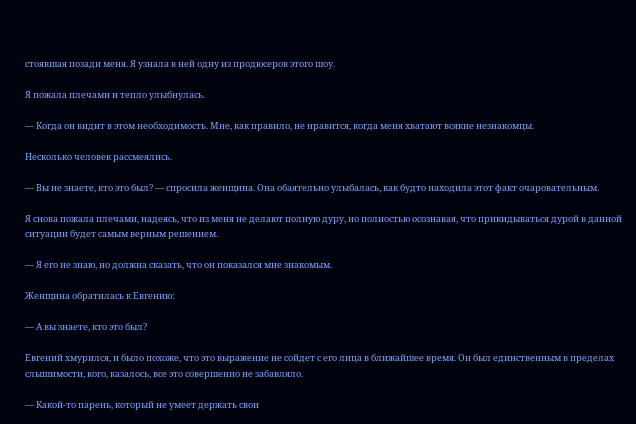стоявшая позади меня. Я узнала в ней одну из продюсеров этого шоу.

Я пожала плечами и тепло улыбнулась.

— Когда он видит в этом необходимость. Мне, как правило, не нравится, когда меня хватают всякие незнакомцы.

Несколько человек рассмеялись.

— Вы не знаете, кто это был? — спросила женщина. Она обаятельно улыбалась, как будто находила этот факт очаровательным.

Я снова пожала плечами, надеясь, что из меня не делают полную дуру, но полностью осознавая, что прикидываться дурой в данной ситуации будет самым верным решением.

— Я его не знаю, но должна сказать, что он показался мне знакомым.

Женщина обратилась к Евгению:

— А вы знаете, кто это был?

Евгений хмурился, и было похоже, что это выражение не сойдет с его лица в ближайшее время. Он был единственным в пределах слышимости, кого, казалось, все это совершенно не забавляло.

— Какой-то парень, который не умеет держать свои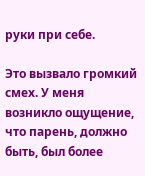руки при себе.

Это вызвало громкий смех. У меня возникло ощущение, что парень, должно быть, был более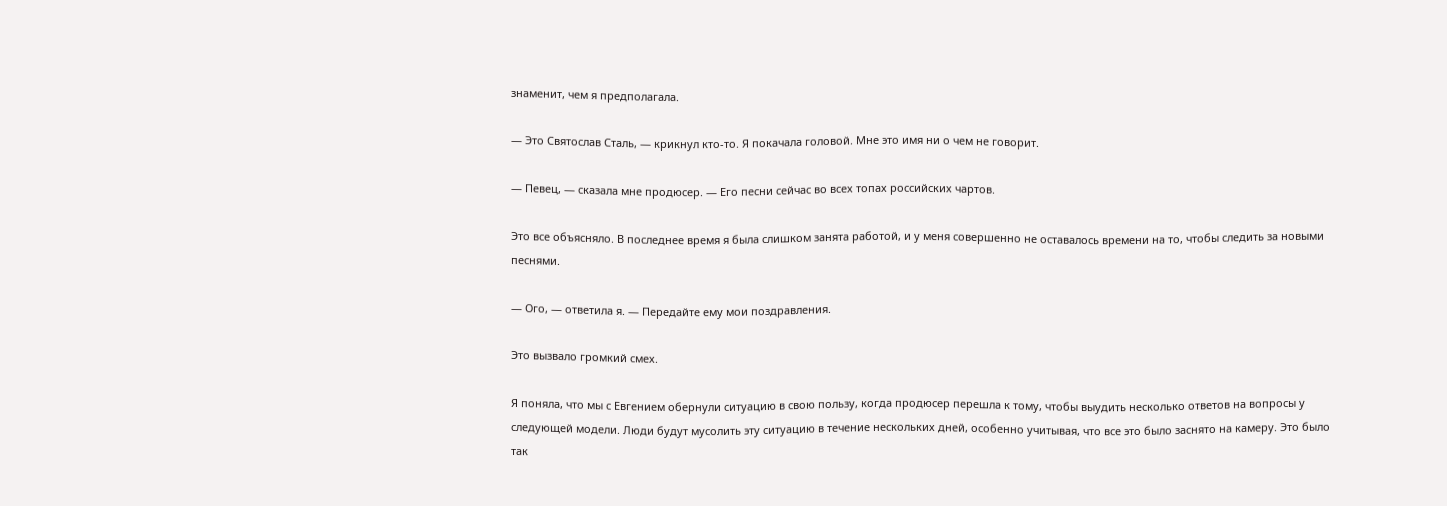знаменит, чем я предполагала.

— Это Святослав Сталь, — крикнул кто-то. Я покачала головой. Мне это имя ни о чем не говорит.

— Певец, — сказала мне продюсер. — Его песни сейчас во всех топах российских чартов.

Это все объясняло. В последнее время я была слишком занята работой, и у меня совершенно не оставалось времени на то, чтобы следить за новыми песнями.

— Ого, — ответила я. — Передайте ему мои поздравления.

Это вызвало громкий смех.

Я поняла, что мы с Евгением обернули ситуацию в свою пользу, когда продюсер перешла к тому, чтобы выудить несколько ответов на вопросы у следующей модели. Люди будут мусолить эту ситуацию в течение нескольких дней, особенно учитывая, что все это было заснято на камеру. Это было так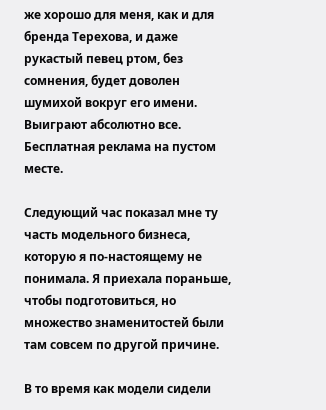же хорошо для меня, как и для бренда Терехова, и даже рукастый певец ртом, без сомнения, будет доволен шумихой вокруг его имени. Выиграют абсолютно все. Бесплатная реклама на пустом месте.

Следующий час показал мне ту часть модельного бизнеса, которую я по-настоящему не понимала. Я приехала пораньше, чтобы подготовиться, но множество знаменитостей были там совсем по другой причине.

В то время как модели сидели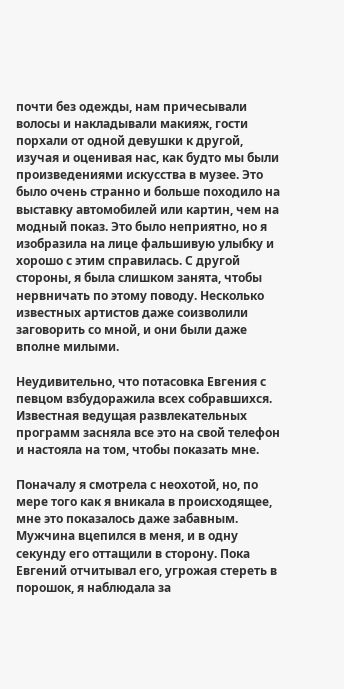почти без одежды, нам причесывали волосы и накладывали макияж, гости порхали от одной девушки к другой, изучая и оценивая нас, как будто мы были произведениями искусства в музее. Это было очень странно и больше походило на выставку автомобилей или картин, чем на модный показ. Это было неприятно, но я изобразила на лице фальшивую улыбку и хорошо с этим справилась. С другой стороны, я была слишком занята, чтобы нервничать по этому поводу. Несколько известных артистов даже соизволили заговорить со мной, и они были даже вполне милыми.

Неудивительно, что потасовка Евгения с певцом взбудоражила всех собравшихся. Известная ведущая развлекательных программ засняла все это на свой телефон и настояла на том, чтобы показать мне.

Поначалу я смотрела с неохотой, но, по мере того как я вникала в происходящее, мне это показалось даже забавным. Мужчина вцепился в меня, и в одну секунду его оттащили в сторону. Пока Евгений отчитывал его, угрожая стереть в порошок, я наблюдала за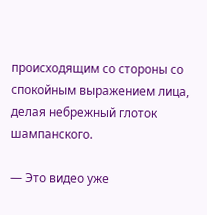происходящим со стороны со спокойным выражением лица, делая небрежный глоток шампанского.

— Это видео уже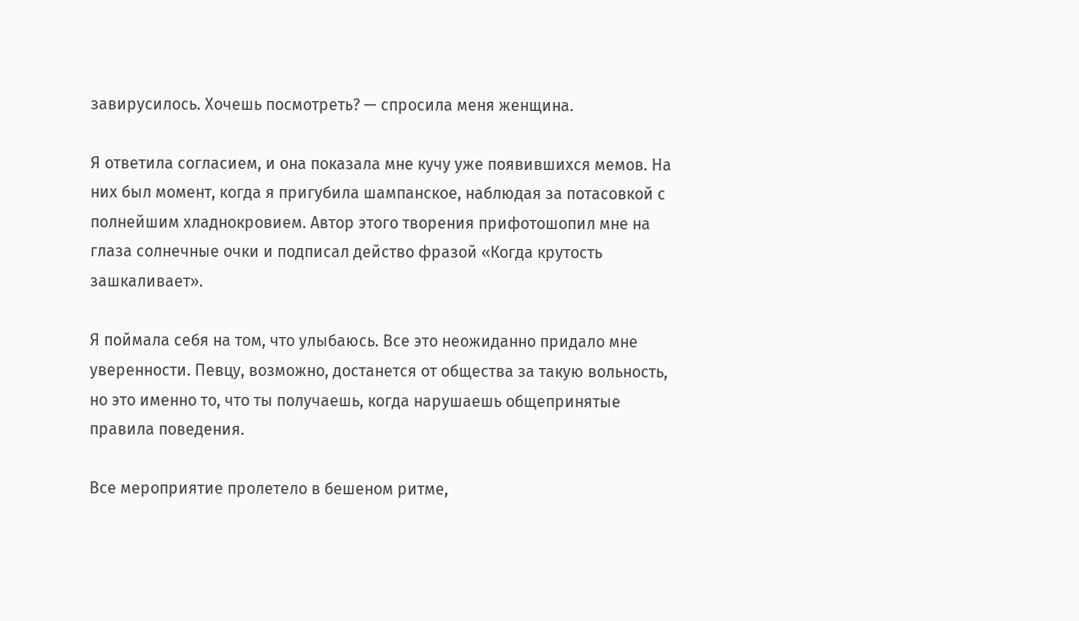завирусилось. Хочешь посмотреть? — спросила меня женщина.

Я ответила согласием, и она показала мне кучу уже появившихся мемов. На них был момент, когда я пригубила шампанское, наблюдая за потасовкой с полнейшим хладнокровием. Автор этого творения прифотошопил мне на глаза солнечные очки и подписал действо фразой «Когда крутость зашкаливает».

Я поймала себя на том, что улыбаюсь. Все это неожиданно придало мне уверенности. Певцу, возможно, достанется от общества за такую вольность, но это именно то, что ты получаешь, когда нарушаешь общепринятые правила поведения.

Все мероприятие пролетело в бешеном ритме,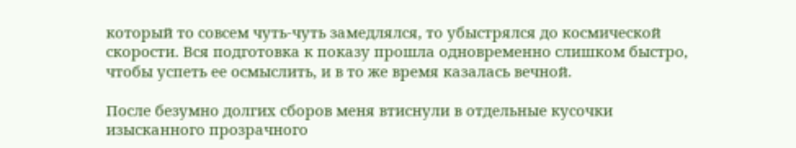который то совсем чуть-чуть замедлялся, то убыстрялся до космической скорости. Вся подготовка к показу прошла одновременно слишком быстро, чтобы успеть ее осмыслить, и в то же время казалась вечной.

После безумно долгих сборов меня втиснули в отдельные кусочки изысканного прозрачного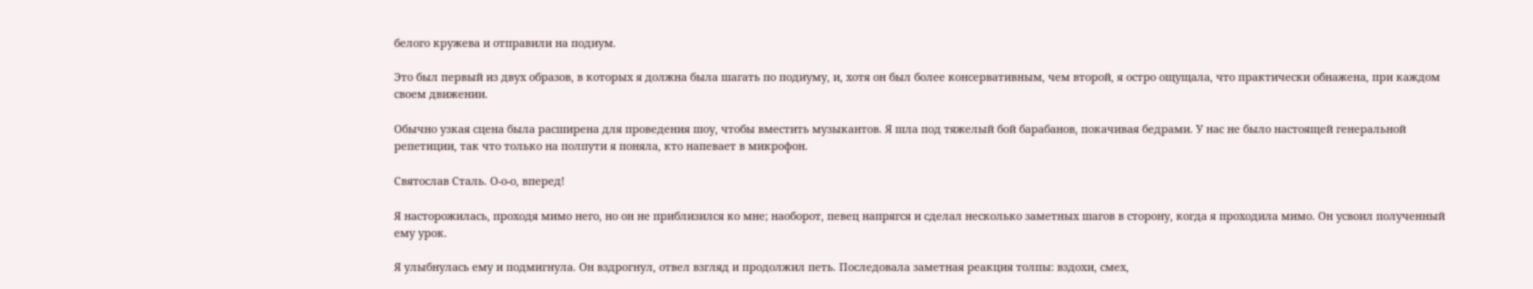белого кружева и отправили на подиум.

Это был первый из двух образов, в которых я должна была шагать по подиуму, и, хотя он был более консервативным, чем второй, я остро ощущала, что практически обнажена, при каждом своем движении.

Обычно узкая сцена была расширена для проведения шоу, чтобы вместить музыкантов. Я шла под тяжелый бой барабанов, покачивая бедрами. У нас не было настоящей генеральной репетиции, так что только на полпути я поняла, кто напевает в микрофон.

Святослав Сталь. О-о-о, вперед!

Я насторожилась, проходя мимо него, но он не приблизился ко мне; наоборот, певец напрягся и сделал несколько заметных шагов в сторону, когда я проходила мимо. Он усвоил полученный ему урок.

Я улыбнулась ему и подмигнула. Он вздрогнул, отвел взгляд и продолжил петь. Последовала заметная реакция толпы: вздохи, смех,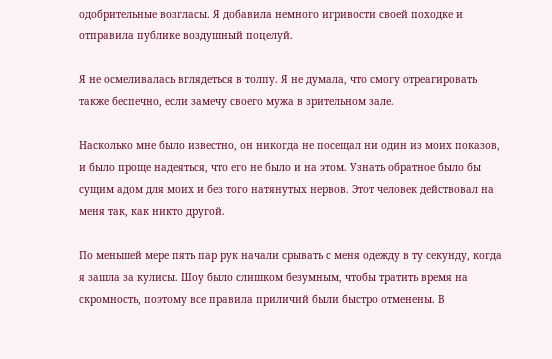одобрительные возгласы. Я добавила немного игривости своей походке и отправила публике воздушный поцелуй.

Я не осмеливалась вглядеться в толпу. Я не думала, что смогу отреагировать также беспечно, если замечу своего мужа в зрительном зале.

Насколько мне было известно, он никогда не посещал ни один из моих показов, и было проще надеяться, что его не было и на этом. Узнать обратное было бы сущим адом для моих и без того натянутых нервов. Этот человек действовал на меня так, как никто другой.

По меньшей мере пять пар рук начали срывать с меня одежду в ту секунду, когда я зашла за кулисы. Шоу было слишком безумным, чтобы тратить время на скромность, поэтому все правила приличий были быстро отменены. В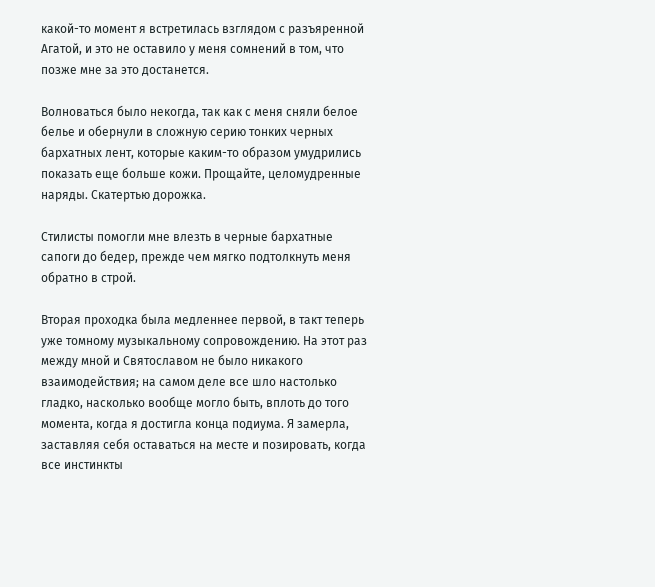какой-то момент я встретилась взглядом с разъяренной Агатой, и это не оставило у меня сомнений в том, что позже мне за это достанется.

Волноваться было некогда, так как с меня сняли белое белье и обернули в сложную серию тонких черных бархатных лент, которые каким-то образом умудрились показать еще больше кожи. Прощайте, целомудренные наряды. Скатертью дорожка.

Стилисты помогли мне влезть в черные бархатные сапоги до бедер, прежде чем мягко подтолкнуть меня обратно в строй.

Вторая проходка была медленнее первой, в такт теперь уже томному музыкальному сопровождению. На этот раз между мной и Святославом не было никакого взаимодействия; на самом деле все шло настолько гладко, насколько вообще могло быть, вплоть до того момента, когда я достигла конца подиума. Я замерла, заставляя себя оставаться на месте и позировать, когда все инстинкты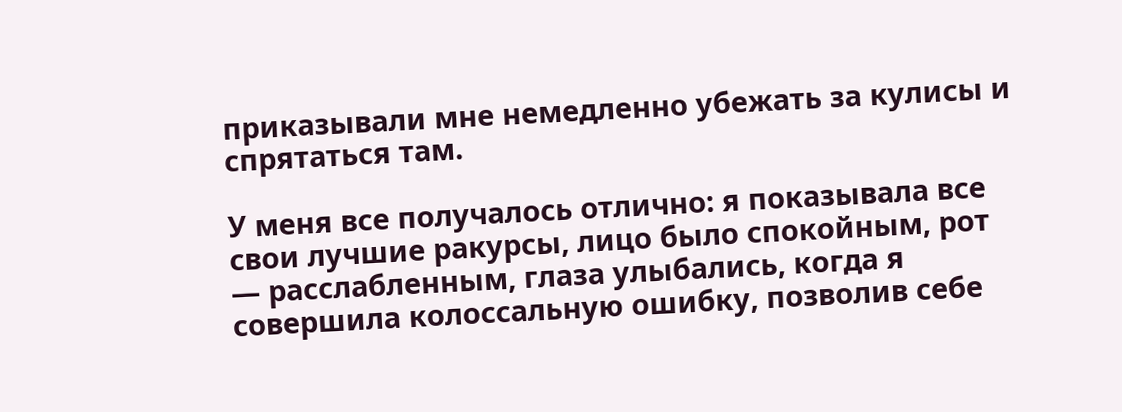приказывали мне немедленно убежать за кулисы и спрятаться там.

У меня все получалось отлично: я показывала все свои лучшие ракурсы, лицо было спокойным, рот — расслабленным, глаза улыбались, когда я совершила колоссальную ошибку, позволив себе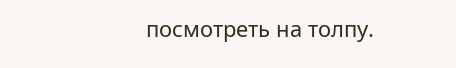посмотреть на толпу.